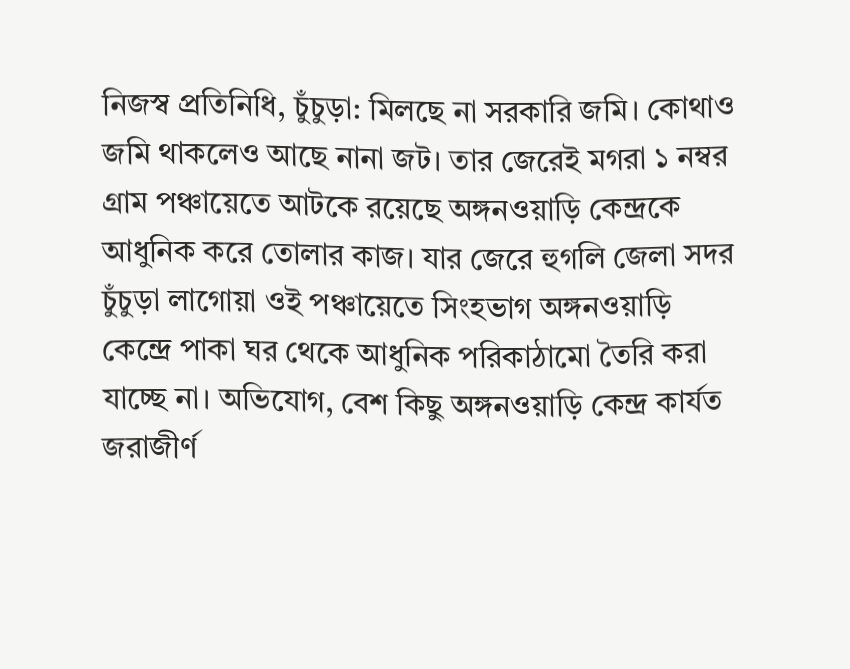নিজস্ব প্রতিনিধি, চুঁচুড়া: মিলছে না সরকারি জমি। কোথাও জমি থাকলেও আছে নানা জট। তার জেরেই মগরা ১ নম্বর গ্রাম পঞ্চায়েতে আটকে রয়েছে অঙ্গনওয়াড়ি কেন্দ্রকে আধুনিক করে তোলার কাজ। যার জেরে হুগলি জেলা সদর চুঁচুড়া লাগোয়া ওই পঞ্চায়েতে সিংহভাগ অঙ্গনওয়াড়ি কেন্দ্রে পাকা ঘর থেকে আধুনিক পরিকাঠামো তৈরি করা যাচ্ছে না। অভিযোগ, বেশ কিছু অঙ্গনওয়াড়ি কেন্দ্র কার্যত জরাজীর্ণ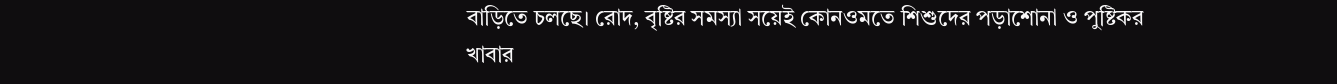বাড়িতে চলছে। রোদ, বৃষ্টির সমস্যা সয়েই কোনওমতে শিশুদের পড়াশোনা ও পুষ্টিকর খাবার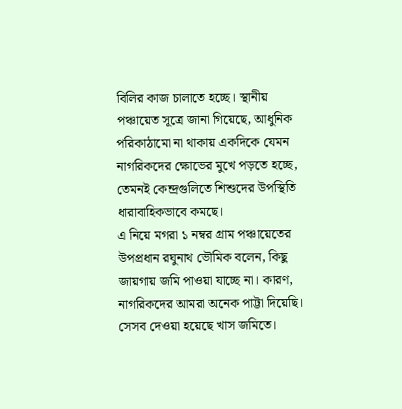বিলির কাজ চালাতে হচ্ছে। স্থানীয় পঞ্চায়েত সূত্রে জানা গিয়েছে, আধুনিক পরিকাঠামো না থাকায় একদিকে যেমন নাগরিকদের ক্ষোভের মুখে পড়তে হচ্ছে, তেমনই কেন্দ্রগুলিতে শিশুদের উপস্থিতি ধারাবাহিকভাবে কমছে।
এ নিয়ে মগরা ১ নম্বর গ্রাম পঞ্চায়েতের উপপ্রধান রঘুনাথ ভৌমিক বলেন, কিছু জায়গায় জমি পাওয়া যাচ্ছে না। কারণ, নাগরিকদের আমরা অনেক পাট্টা দিয়েছি। সেসব দেওয়া হয়েছে খাস জমিতে।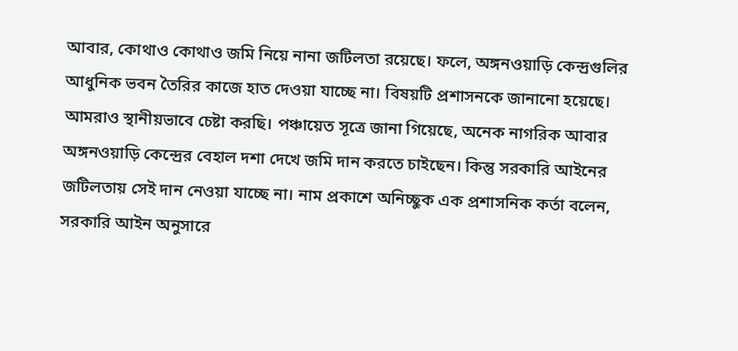আবার, কোথাও কোথাও জমি নিয়ে নানা জটিলতা রয়েছে। ফলে, অঙ্গনওয়াড়ি কেন্দ্রগুলির আধুনিক ভবন তৈরির কাজে হাত দেওয়া যাচ্ছে না। বিষয়টি প্রশাসনকে জানানো হয়েছে। আমরাও স্থানীয়ভাবে চেষ্টা করছি। পঞ্চায়েত সূত্রে জানা গিয়েছে, অনেক নাগরিক আবার অঙ্গনওয়াড়ি কেন্দ্রের বেহাল দশা দেখে জমি দান করতে চাইছেন। কিন্তু সরকারি আইনের জটিলতায় সেই দান নেওয়া যাচ্ছে না। নাম প্রকাশে অনিচ্ছুক এক প্রশাসনিক কর্তা বলেন, সরকারি আইন অনুসারে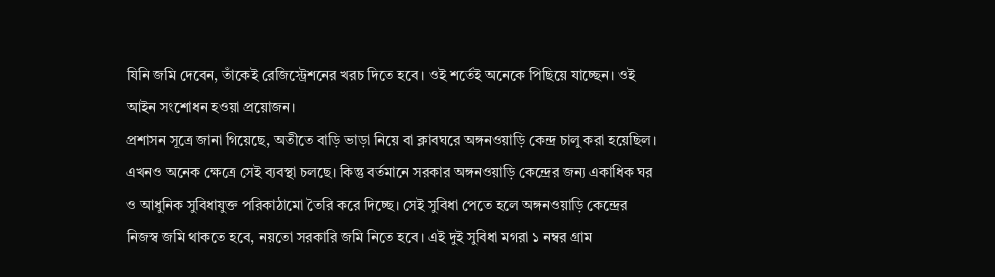যিনি জমি দেবেন, তাঁকেই রেজিস্ট্রেশনের খরচ দিতে হবে। ওই শর্তেই অনেকে পিছিয়ে যাচ্ছেন। ওই আইন সংশোধন হওয়া প্রয়োজন।
প্রশাসন সূত্রে জানা গিয়েছে, অতীতে বাড়ি ভাড়া নিয়ে বা ক্লাবঘরে অঙ্গনওয়াড়ি কেন্দ্র চালু করা হয়েছিল। এখনও অনেক ক্ষেত্রে সেই ব্যবস্থা চলছে। কিন্তু বর্তমানে সরকার অঙ্গনওয়াড়ি কেন্দ্রের জন্য একাধিক ঘর ও আধুনিক সুবিধাযুক্ত পরিকাঠামো তৈরি করে দিচ্ছে। সেই সুবিধা পেতে হলে অঙ্গনওয়াড়ি কেন্দ্রের নিজস্ব জমি থাকতে হবে, নয়তো সরকারি জমি নিতে হবে। এই দুই সুবিধা মগরা ১ নম্বর গ্রাম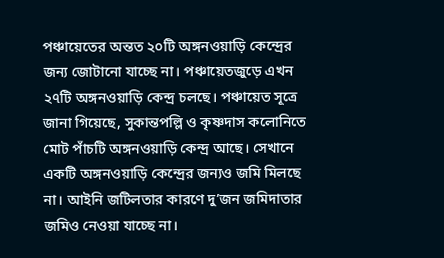পঞ্চায়েতের অন্তত ২০টি অঙ্গনওয়াড়ি কেন্দ্রের জন্য জোটানো যাচ্ছে না। পঞ্চায়েতজুড়ে এখন ২৭টি অঙ্গনওয়াড়ি কেন্দ্র চলছে। পঞ্চায়েত সূত্রে জানা গিয়েছে, সুকান্তপল্লি ও কৃষ্ণদাস কলোনিতে মোট পাঁচটি অঙ্গনওয়াড়ি কেন্দ্র আছে। সেখানে একটি অঙ্গনওয়াড়ি কেন্দ্রের জন্যও জমি মিলছে না। আইনি জটিলতার কারণে দু’জন জমিদাতার জমিও নেওয়া যাচ্ছে না।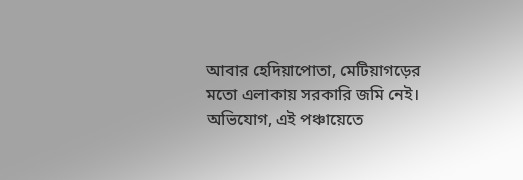আবার হেদিয়াপোতা, মেটিয়াগড়ের মতো এলাকায় সরকারি জমি নেই। অভিযোগ, এই পঞ্চায়েতে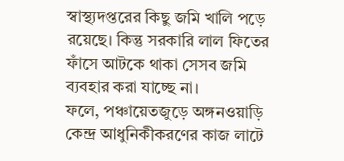স্বাস্থ্যদপ্তরের কিছু জমি খালি পড়ে রয়েছে। কিন্তু সরকারি লাল ফিতের ফাঁসে আটকে থাকা সেসব জমি ব্যবহার করা যাচ্ছে না।
ফলে, পঞ্চায়েতজুড়ে অঙ্গনওয়াড়ি কেন্দ্র আধুনিকীকরণের কাজ লাটে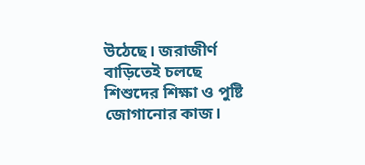উঠেছে। জরাজীর্ণ বাড়িতেই চলছে শিশুদের শিক্ষা ও পুষ্টি জোগানোর কাজ।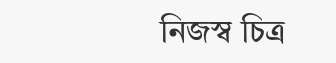নিজস্ব চিত্র